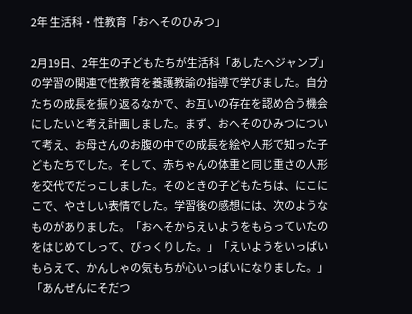2年 生活科・性教育「おへそのひみつ」

2月19日、2年生の子どもたちが生活科「あしたへジャンプ」の学習の関連で性教育を養護教諭の指導で学びました。自分たちの成長を振り返るなかで、お互いの存在を認め合う機会にしたいと考え計画しました。まず、おへそのひみつについて考え、お母さんのお腹の中での成長を絵や人形で知った子どもたちでした。そして、赤ちゃんの体重と同じ重さの人形を交代でだっこしました。そのときの子どもたちは、にこにこで、やさしい表情でした。学習後の感想には、次のようなものがありました。「おへそからえいようをもらっていたのをはじめてしって、びっくりした。」「えいようをいっぱいもらえて、かんしゃの気もちが心いっぱいになりました。」「あんぜんにそだつ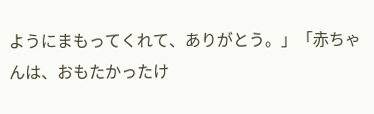ようにまもってくれて、ありがとう。」「赤ちゃんは、おもたかったけ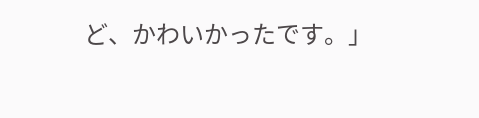ど、かわいかったです。」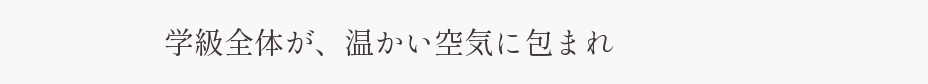学級全体が、温かい空気に包まれ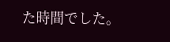た時間でした。